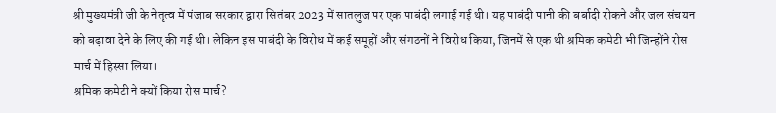श्री मुख्यमंत्री जी के नेतृत्व में पंजाब सरकार द्वारा सितंबर 2023 में सातलुज पर एक पाबंदी लगाई गई थी। यह पाबंदी पानी की बर्बादी रोकने और जल संचयन को बढ़ावा देने के लिए की गई थी। लेकिन इस पाबंदी के विरोध में कई समूहों और संगठनों ने विरोध किया, जिनमें से एक थी श्रमिक कमेटी भी जिन्होंने रोस मार्च में हिस्सा लिया।
श्रमिक कमेटी ने क्यों किया रोस मार्च?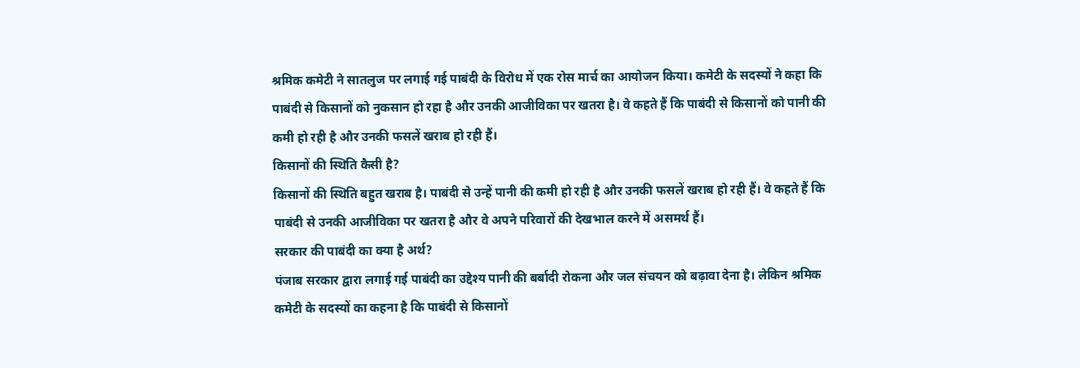श्रमिक कमेटी ने सातलुज पर लगाई गई पाबंदी के विरोध में एक रोस मार्च का आयोजन किया। कमेटी के सदस्यों ने कहा कि पाबंदी से किसानों को नुकसान हो रहा है और उनकी आजीविका पर खतरा है। वे कहते हैं कि पाबंदी से किसानों को पानी की कमी हो रही है और उनकी फसलें खराब हो रही हैं।
किसानों की स्थिति कैसी है?
किसानों की स्थिति बहुत खराब है। पाबंदी से उन्हें पानी की कमी हो रही है और उनकी फसलें खराब हो रही हैं। वे कहते हैं कि पाबंदी से उनकी आजीविका पर खतरा है और वे अपने परिवारों की देखभाल करने में असमर्थ हैं।
सरकार की पाबंदी का क्या है अर्थ?
पंजाब सरकार द्वारा लगाई गई पाबंदी का उद्देश्य पानी की बर्बादी रोकना और जल संचयन को बढ़ावा देना है। लेकिन श्रमिक कमेटी के सदस्यों का कहना है कि पाबंदी से किसानों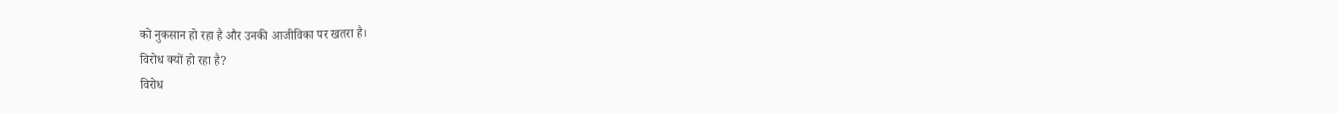को नुकसान हो रहा है और उनकी आजीविका पर खतरा है।
विरोध क्यों हो रहा है?
विरोध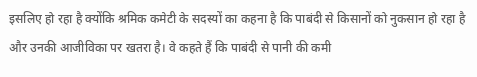इसलिए हो रहा है क्योंकि श्रमिक कमेटी के सदस्यों का कहना है कि पाबंदी से किसानों को नुकसान हो रहा है और उनकी आजीविका पर खतरा है। वे कहते हैं कि पाबंदी से पानी की कमी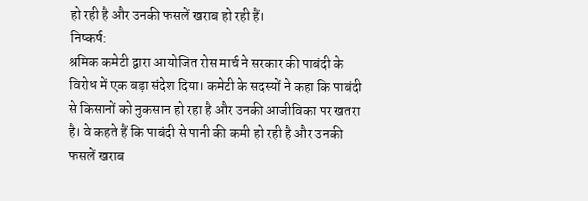हो रही है और उनकी फसलें खराब हो रही हैं।
निष्कर्ष:
श्रमिक कमेटी द्वारा आयोजित रोस मार्च ने सरकार की पाबंदी के विरोध में एक बड़ा संदेश दिया। कमेटी के सदस्यों ने कहा कि पाबंदी से किसानों को नुकसान हो रहा है और उनकी आजीविका पर खतरा है। वे कहते हैं कि पाबंदी से पानी की कमी हो रही है और उनकी फसलें खराब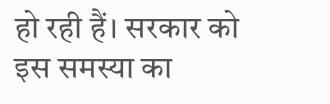हो रही हैं। सरकार को इस समस्या का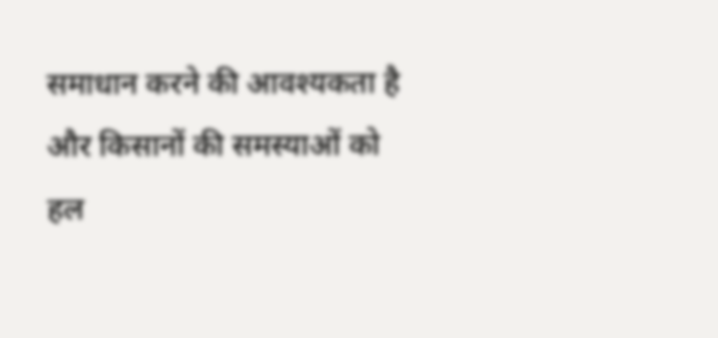समाधान करने की आवश्यकता है और किसानों की समस्याओं को हल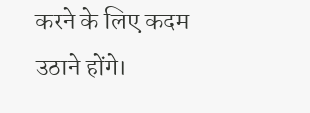करने के लिए कदम उठाने होंगे।